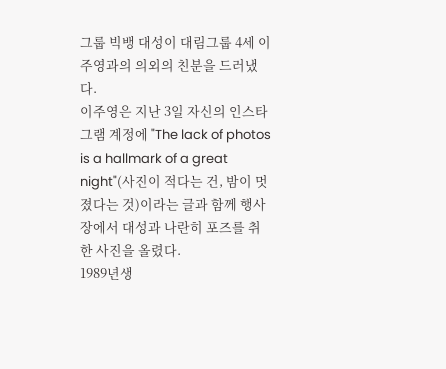그룹 빅뱅 대성이 대림그룹 4세 이주영과의 의외의 친분을 드러냈다.
이주영은 지난 3일 자신의 인스타그램 계정에 "The lack of photos is a hallmark of a great night"(사진이 적다는 건, 밤이 멋졌다는 것)이라는 글과 함께 행사장에서 대성과 나란히 포즈를 취한 사진을 올렸다.
1989년생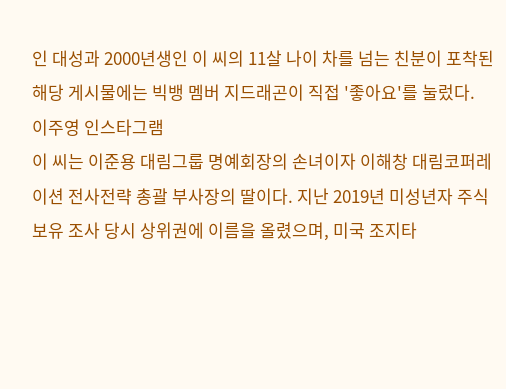인 대성과 2000년생인 이 씨의 11살 나이 차를 넘는 친분이 포착된 해당 게시물에는 빅뱅 멤버 지드래곤이 직접 '좋아요'를 눌렀다.
이주영 인스타그램
이 씨는 이준용 대림그룹 명예회장의 손녀이자 이해창 대림코퍼레이션 전사전략 총괄 부사장의 딸이다. 지난 2019년 미성년자 주식 보유 조사 당시 상위권에 이름을 올렸으며, 미국 조지타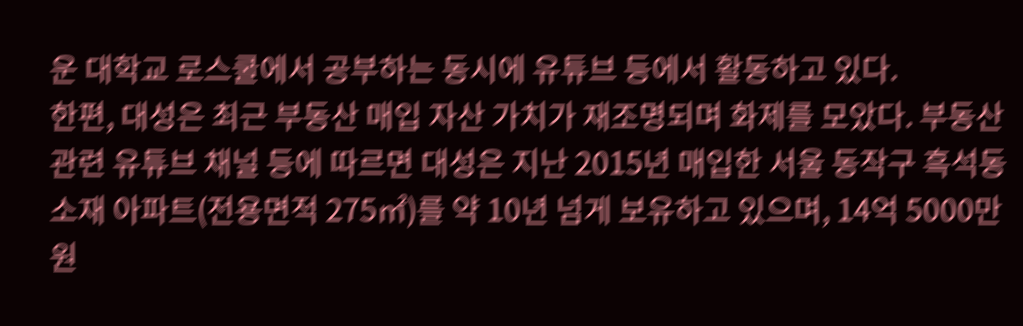운 대학교 로스쿨에서 공부하는 동시에 유튜브 등에서 활동하고 있다.
한편, 대성은 최근 부동산 매입 자산 가치가 재조명되며 화제를 모았다. 부동산 관련 유튜브 채널 등에 따르면 대성은 지난 2015년 매입한 서울 동작구 흑석동 소재 아파트(전용면적 275㎡)를 약 10년 넘게 보유하고 있으며, 14억 5000만 원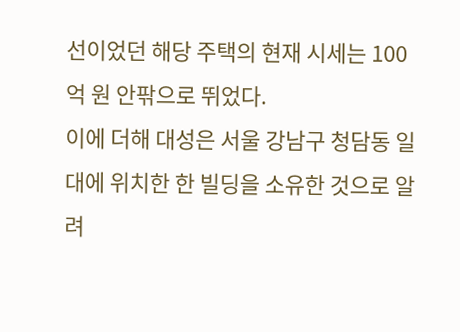선이었던 해당 주택의 현재 시세는 100억 원 안팎으로 뛰었다.
이에 더해 대성은 서울 강남구 청담동 일대에 위치한 한 빌딩을 소유한 것으로 알려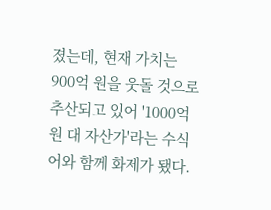졌는데, 현재 가치는 900억 원을 웃돌 것으로 추산되고 있어 '1000억원 대 자산가'라는 수식어와 함께 화제가 됐다.